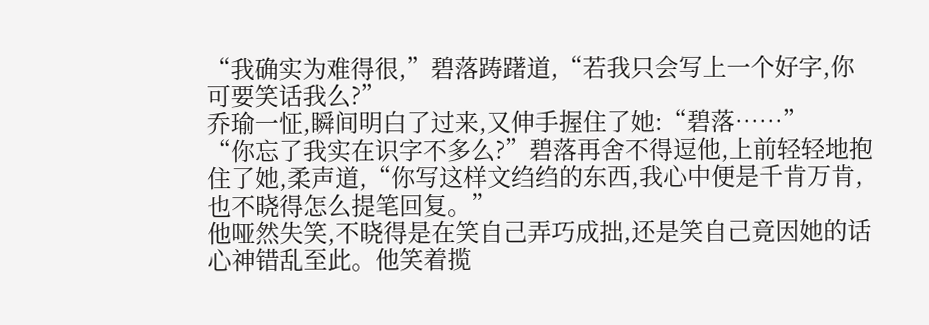“我确实为难得很,”碧落踌躇道,“若我只会写上一个好字,你可要笑话我么?”
乔瑜一怔,瞬间明白了过来,又伸手握住了她:“碧落……”
“你忘了我实在识字不多么?”碧落再舍不得逗他,上前轻轻地抱住了她,柔声道,“你写这样文绉绉的东西,我心中便是千肯万肯,也不晓得怎么提笔回复。”
他哑然失笑,不晓得是在笑自己弄巧成拙,还是笑自己竟因她的话心神错乱至此。他笑着揽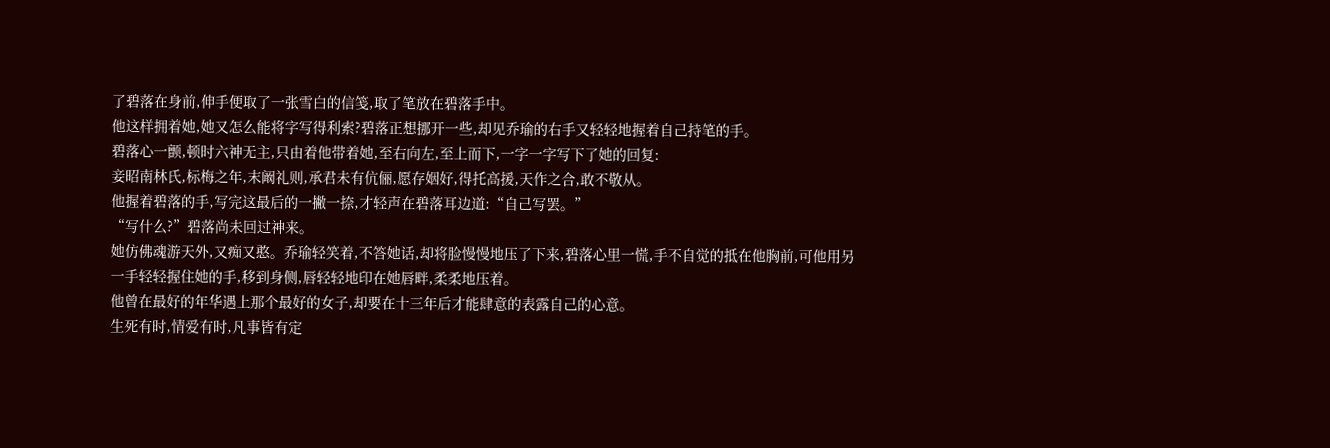了碧落在身前,伸手便取了一张雪白的信笺,取了笔放在碧落手中。
他这样拥着她,她又怎么能将字写得利索?碧落正想挪开一些,却见乔瑜的右手又轻轻地握着自己持笔的手。
碧落心一颤,顿时六神无主,只由着他带着她,至右向左,至上而下,一字一字写下了她的回复:
妾昭南林氏,标梅之年,末阚礼则,承君未有伉俪,愿存姻好,得托高援,天作之合,敢不敬从。
他握着碧落的手,写完这最后的一撇一捺,才轻声在碧落耳边道:“自己写罢。”
“写什么?”碧落尚未回过神来。
她仿佛魂游天外,又痴又憨。乔瑜轻笑着,不答她话,却将脸慢慢地压了下来,碧落心里一慌,手不自觉的抵在他胸前,可他用另一手轻轻握住她的手,移到身侧,唇轻轻地印在她唇畔,柔柔地压着。
他曾在最好的年华遇上那个最好的女子,却要在十三年后才能肆意的表露自己的心意。
生死有时,情爱有时,凡事皆有定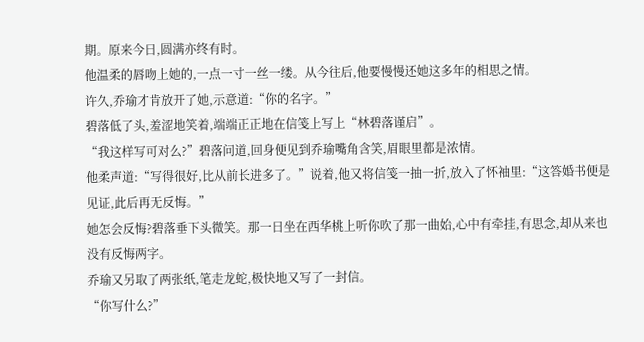期。原来今日,圆满亦终有时。
他温柔的唇吻上她的,一点一寸一丝一缕。从今往后,他要慢慢还她这多年的相思之情。
许久,乔瑜才肯放开了她,示意道:“你的名字。”
碧落低了头,羞涩地笑着,端端正正地在信笺上写上“林碧落谨启”。
“我这样写可对么?”碧落问道,回身便见到乔瑜嘴角含笑,眉眼里都是浓情。
他柔声道:“写得很好,比从前长进多了。”说着,他又将信笺一抽一折,放入了怀袖里:“这答婚书便是见证,此后再无反悔。”
她怎会反悔?碧落垂下头微笑。那一日坐在西华桃上听你吹了那一曲始,心中有牵挂,有思念,却从来也没有反悔两字。
乔瑜又另取了两张纸,笔走龙蛇,极快地又写了一封信。
“你写什么?”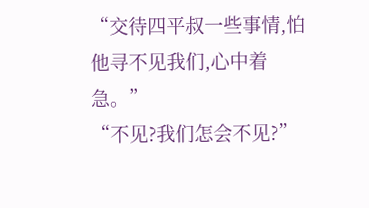“交待四平叔一些事情,怕他寻不见我们,心中着急。”
“不见?我们怎会不见?”